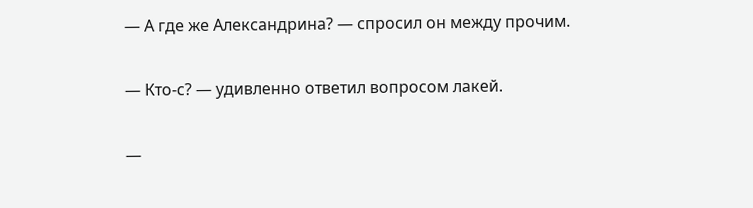— А где же Александрина? — спросил он между прочим.

— Кто-с? — удивленно ответил вопросом лакей.

—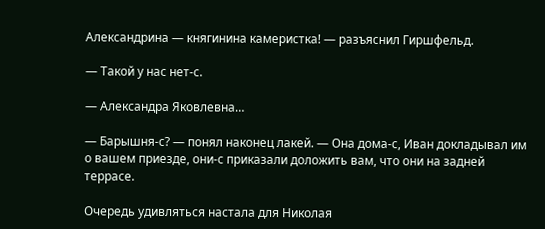Александрина — княгинина камеристка! — разъяснил Гиршфельд.

— Такой у нас нет-с.

— Александра Яковлевна…

— Барышня-с? — понял наконец лакей. — Она дома-с, Иван докладывал им о вашем приезде, они-с приказали доложить вам, что они на задней террасе.

Очередь удивляться настала для Николая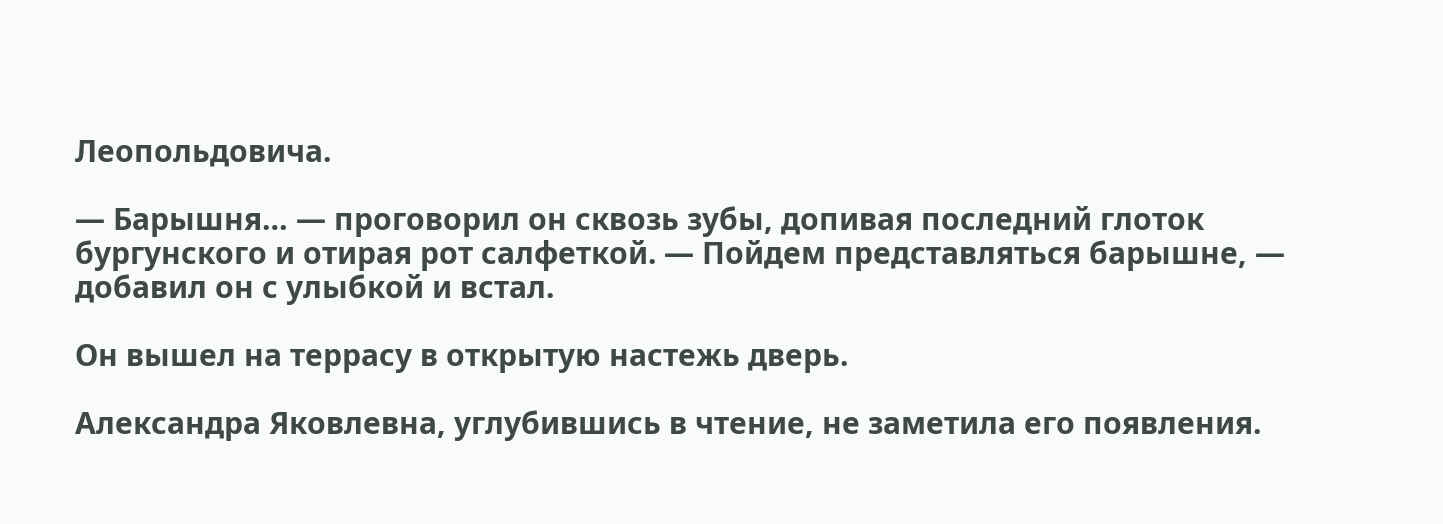Леопольдовича.

— Барышня… — проговорил он сквозь зубы, допивая последний глоток бургунского и отирая рот салфеткой. — Пойдем представляться барышне, — добавил он с улыбкой и встал.

Он вышел на террасу в открытую настежь дверь.

Александра Яковлевна, углубившись в чтение, не заметила его появления.